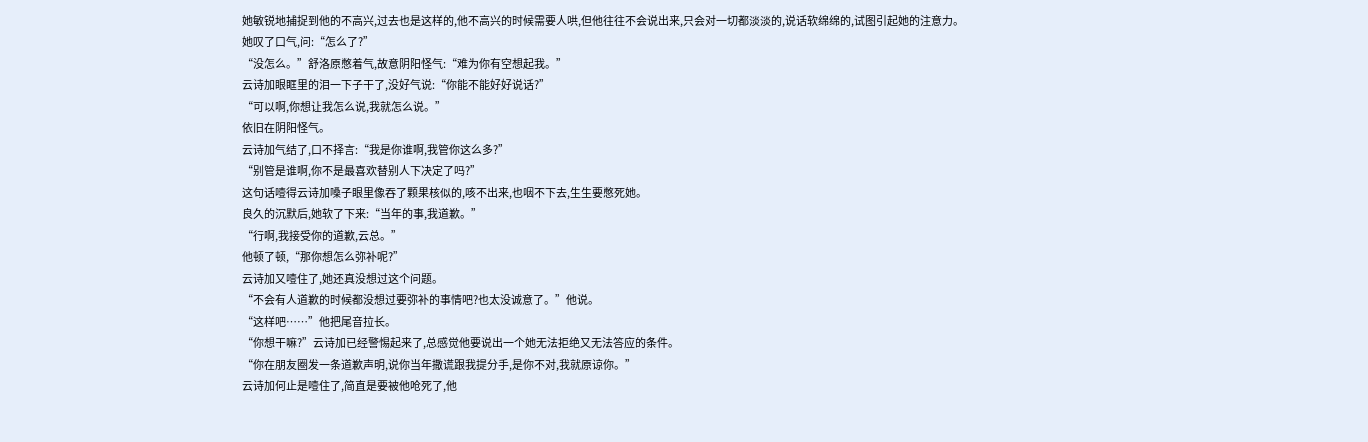她敏锐地捕捉到他的不高兴,过去也是这样的,他不高兴的时候需要人哄,但他往往不会说出来,只会对一切都淡淡的,说话软绵绵的,试图引起她的注意力。
她叹了口气,问:“怎么了?”
“没怎么。”舒洛原憋着气,故意阴阳怪气:“难为你有空想起我。”
云诗加眼眶里的泪一下子干了,没好气说:“你能不能好好说话?”
“可以啊,你想让我怎么说,我就怎么说。”
依旧在阴阳怪气。
云诗加气结了,口不择言:“我是你谁啊,我管你这么多?”
“别管是谁啊,你不是最喜欢替别人下决定了吗?”
这句话噎得云诗加嗓子眼里像吞了颗果核似的,咳不出来,也咽不下去,生生要憋死她。
良久的沉默后,她软了下来:“当年的事,我道歉。”
“行啊,我接受你的道歉,云总。”
他顿了顿,“那你想怎么弥补呢?”
云诗加又噎住了,她还真没想过这个问题。
“不会有人道歉的时候都没想过要弥补的事情吧?也太没诚意了。”他说。
“这样吧……”他把尾音拉长。
“你想干嘛?”云诗加已经警惕起来了,总感觉他要说出一个她无法拒绝又无法答应的条件。
“你在朋友圈发一条道歉声明,说你当年撒谎跟我提分手,是你不对,我就原谅你。”
云诗加何止是噎住了,简直是要被他呛死了,他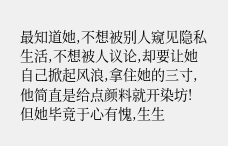最知道她,不想被别人窥见隐私生活,不想被人议论,却要让她自己掀起风浪,拿住她的三寸,他简直是给点颜料就开染坊!
但她毕竟于心有愧,生生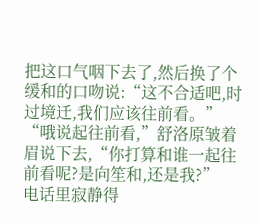把这口气咽下去了,然后换了个缓和的口吻说:“这不合适吧,时过境迁,我们应该往前看。”
“哦说起往前看,”舒洛原皱着眉说下去,“你打算和谁一起往前看呢?是向笙和,还是我?”
电话里寂静得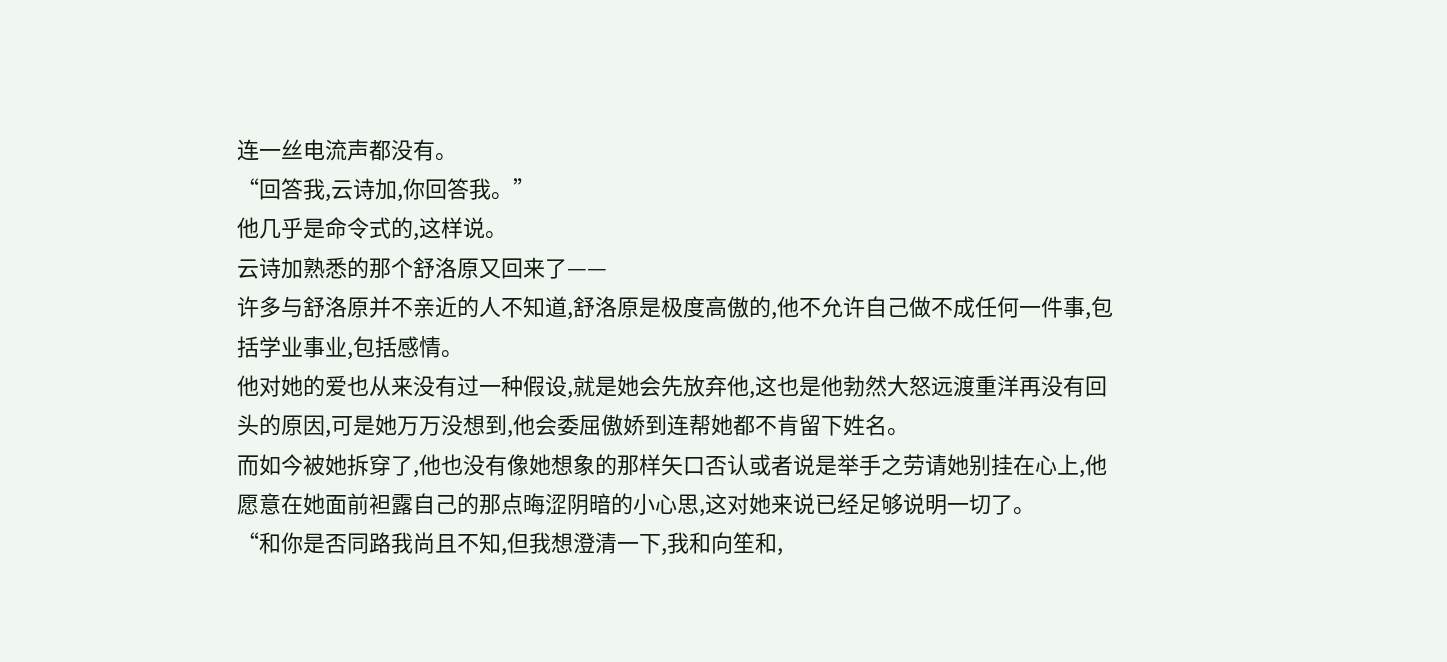连一丝电流声都没有。
“回答我,云诗加,你回答我。”
他几乎是命令式的,这样说。
云诗加熟悉的那个舒洛原又回来了——
许多与舒洛原并不亲近的人不知道,舒洛原是极度高傲的,他不允许自己做不成任何一件事,包括学业事业,包括感情。
他对她的爱也从来没有过一种假设,就是她会先放弃他,这也是他勃然大怒远渡重洋再没有回头的原因,可是她万万没想到,他会委屈傲娇到连帮她都不肯留下姓名。
而如今被她拆穿了,他也没有像她想象的那样矢口否认或者说是举手之劳请她别挂在心上,他愿意在她面前袒露自己的那点晦涩阴暗的小心思,这对她来说已经足够说明一切了。
“和你是否同路我尚且不知,但我想澄清一下,我和向笙和,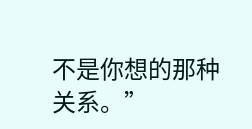不是你想的那种关系。”